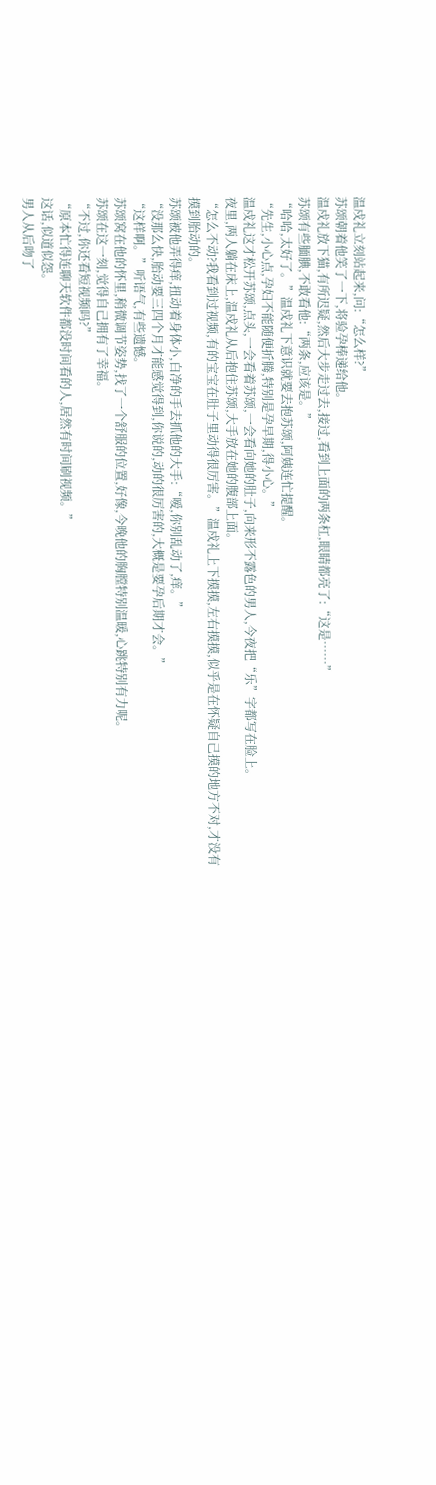温戍礼立刻站起来,问:“怎么样?”
苏颂朝着他笑了一下,将验孕棒递给他。
温戍礼放下猫,有所迟疑,然后大步走过去,接过,看到上面的两条杠,眼睛都亮了:“这是……”
苏颂有些腼腆,不敢看他:“两条,应该是。”
“哈哈,太好了。”温戍礼下意识就要去抱苏颂,阿姨连忙提醒。
“先生,小心点,孕妇不能随便折腾,特别是孕早期,得小心。”
温戍礼这才松开苏颂,点头,一会看着苏颂,一会看向她的肚子,向来形不露色的男人,今夜把“乐”字都写在脸上。
夜里,两人躺在床上,温戍礼从后抱住苏颂,大手放在她的腹部上面。
“怎么不动?我看到过视频,有的宝宝在肚子里动得很厉害。”温戍礼上下摸摸,左右摸摸,似乎是在怀疑自己摸的地方不对,才没有摸到胎动的。
苏颂被他弄得痒,扭动着身体小,白净的手去抓他的大手:“嗳,你别乱动了,痒。”
“没那么快,胎动要三四个月才能感觉得到,你说的,动的很厉害的,大概是要孕后期才会。”
“这样啊。”听语气,有些遗憾。
苏颂窝在他的怀里,稍微调节姿势,找了一个舒服的位置,好像,今晚他的胸膛特别温暖,心跳特别有力呢。
苏颂在这一刻,觉得自己拥有了幸福。
“不过,你还看短视频吗?”
“原本忙得连聊天软件都没时间看的人,居然有时间刷视频。”
这话,似道似怨。
男人从后吻了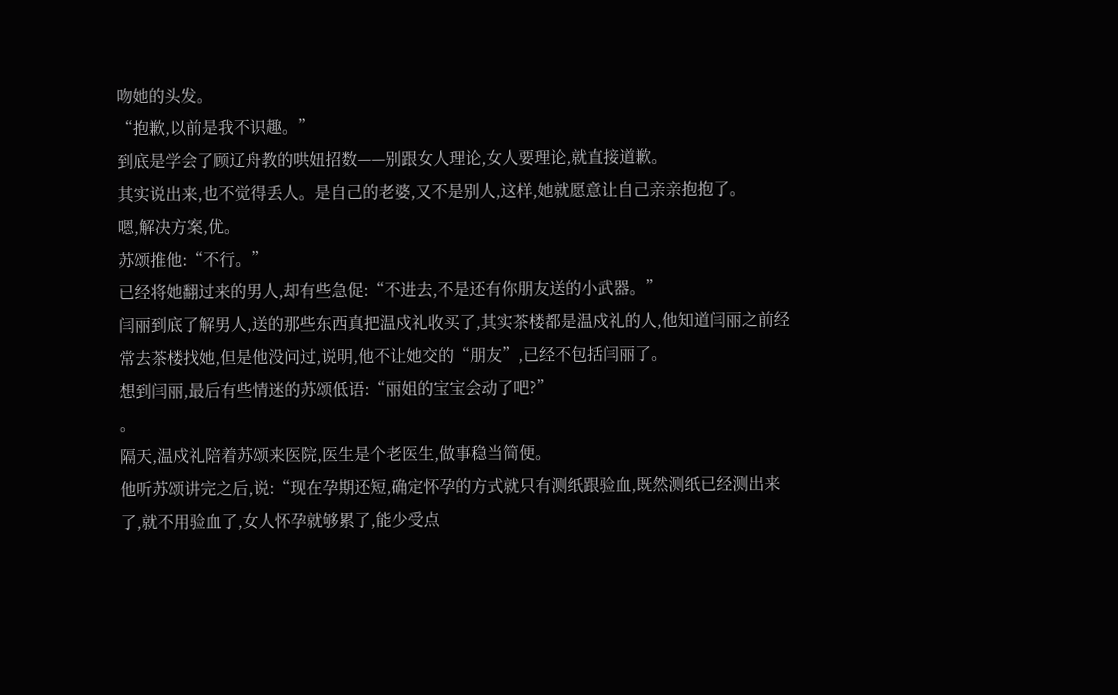吻她的头发。
“抱歉,以前是我不识趣。”
到底是学会了顾辽舟教的哄妞招数——别跟女人理论,女人要理论,就直接道歉。
其实说出来,也不觉得丢人。是自己的老婆,又不是别人,这样,她就愿意让自己亲亲抱抱了。
嗯,解决方案,优。
苏颂推他:“不行。”
已经将她翻过来的男人,却有些急促:“不进去,不是还有你朋友送的小武器。”
闫丽到底了解男人,送的那些东西真把温戍礼收买了,其实茶楼都是温戍礼的人,他知道闫丽之前经常去茶楼找她,但是他没问过,说明,他不让她交的“朋友”,已经不包括闫丽了。
想到闫丽,最后有些情迷的苏颂低语:“丽姐的宝宝会动了吧?”
。
隔天,温戍礼陪着苏颂来医院,医生是个老医生,做事稳当简便。
他听苏颂讲完之后,说:“现在孕期还短,确定怀孕的方式就只有测纸跟验血,既然测纸已经测出来了,就不用验血了,女人怀孕就够累了,能少受点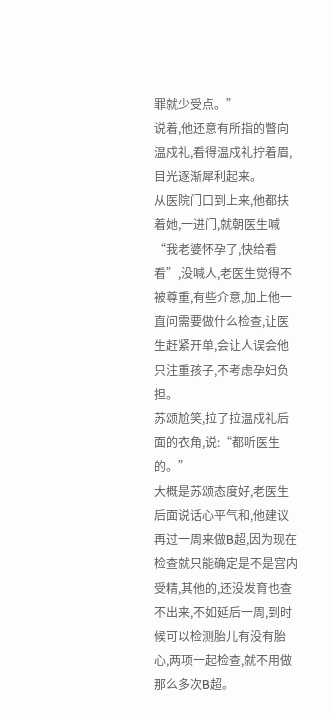罪就少受点。”
说着,他还意有所指的瞥向温戍礼,看得温戍礼拧着眉,目光逐渐犀利起来。
从医院门口到上来,他都扶着她,一进门,就朝医生喊“我老婆怀孕了,快给看看”,没喊人,老医生觉得不被尊重,有些介意,加上他一直问需要做什么检查,让医生赶紧开单,会让人误会他只注重孩子,不考虑孕妇负担。
苏颂尬笑,拉了拉温戍礼后面的衣角,说:“都听医生的。”
大概是苏颂态度好,老医生后面说话心平气和,他建议再过一周来做B超,因为现在检查就只能确定是不是宫内受精,其他的,还没发育也查不出来,不如延后一周,到时候可以检测胎儿有没有胎心,两项一起检查,就不用做那么多次B超。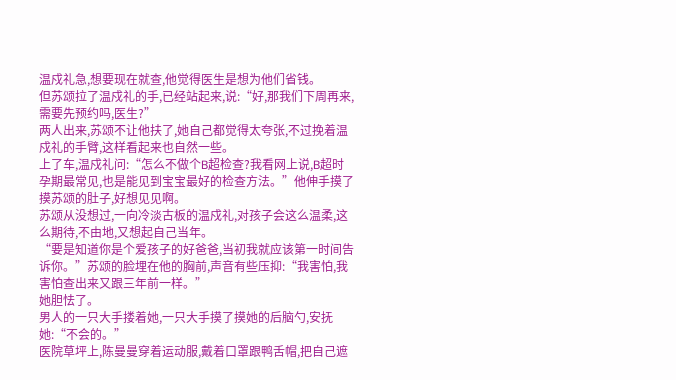温戍礼急,想要现在就查,他觉得医生是想为他们省钱。
但苏颂拉了温戍礼的手,已经站起来,说:“好,那我们下周再来,需要先预约吗,医生?”
两人出来,苏颂不让他扶了,她自己都觉得太夸张,不过挽着温戍礼的手臂,这样看起来也自然一些。
上了车,温戍礼问:“怎么不做个B超检查?我看网上说,B超时孕期最常见,也是能见到宝宝最好的检查方法。”他伸手摸了摸苏颂的肚子,好想见见啊。
苏颂从没想过,一向冷淡古板的温戍礼,对孩子会这么温柔,这么期待,不由地,又想起自己当年。
“要是知道你是个爱孩子的好爸爸,当初我就应该第一时间告诉你。”苏颂的脸埋在他的胸前,声音有些压抑:“我害怕,我害怕查出来又跟三年前一样。”
她胆怯了。
男人的一只大手搂着她,一只大手摸了摸她的后脑勺,安抚她:“不会的。”
医院草坪上,陈曼曼穿着运动服,戴着口罩跟鸭舌帽,把自己遮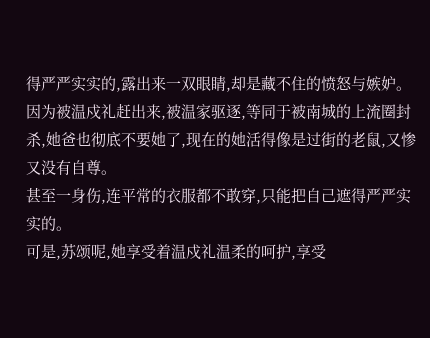得严严实实的,露出来一双眼睛,却是藏不住的愤怒与嫉妒。
因为被温戍礼赶出来,被温家驱逐,等同于被南城的上流圈封杀,她爸也彻底不要她了,现在的她活得像是过街的老鼠,又惨又没有自尊。
甚至一身伤,连平常的衣服都不敢穿,只能把自己遮得严严实实的。
可是,苏颂呢,她享受着温戍礼温柔的呵护,享受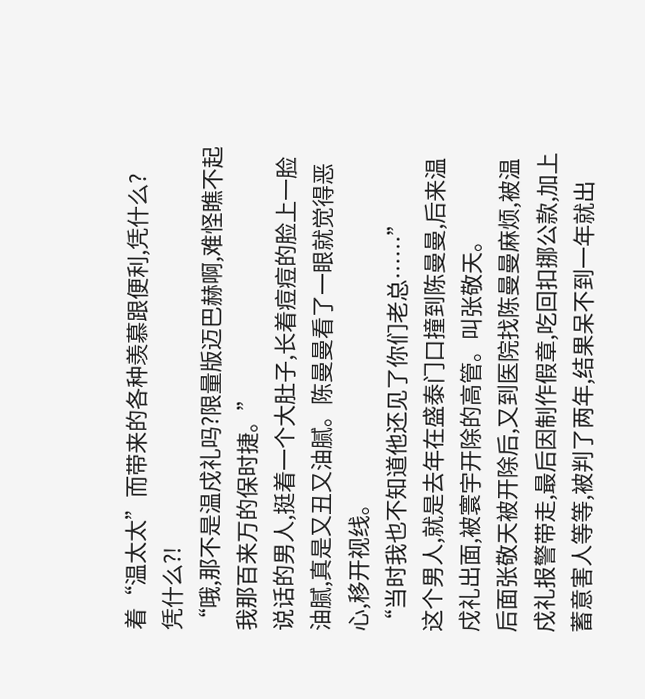着“温太太”而带来的各种羡慕跟便利,凭什么?
凭什么?!
“哦,那不是温戍礼吗?限量版迈巴赫啊,难怪瞧不起我那百来万的保时捷。”
说话的男人,挺着一个大肚子,长着痘痘的脸上一脸油腻,真是又丑又油腻。陈曼曼看了一眼就觉得恶心,移开视线。
“当时我也不知道他还见了你们老总……”
这个男人,就是去年在盛泰门口撞到陈曼曼,后来温戍礼出面,被寰宇开除的高管。叫张敬天。
后面张敬天被开除后,又到医院找陈曼曼麻烦,被温戍礼报警带走,最后因制作假章,吃回扣挪公款,加上蓄意害人等等,被判了两年,结果呆不到一年就出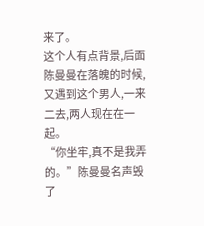来了。
这个人有点背景,后面陈曼曼在落魄的时候,又遇到这个男人,一来二去,两人现在在一起。
“你坐牢,真不是我弄的。”陈曼曼名声毁了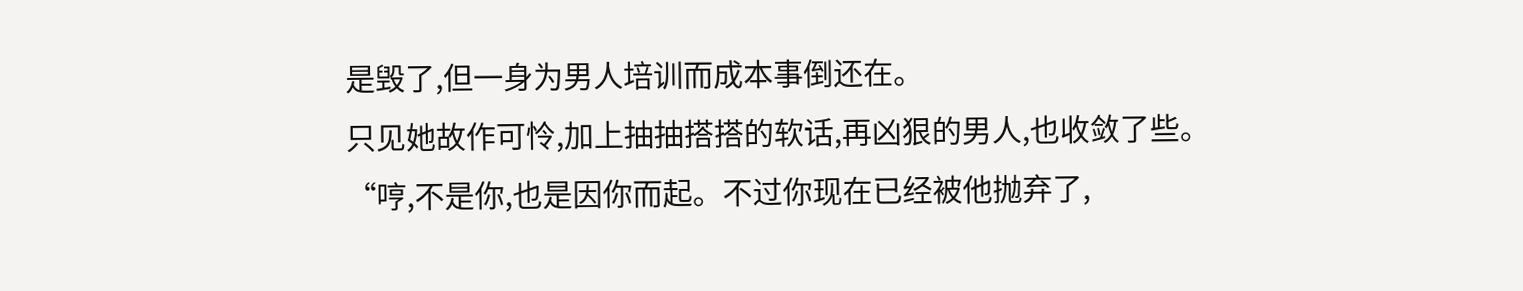是毁了,但一身为男人培训而成本事倒还在。
只见她故作可怜,加上抽抽搭搭的软话,再凶狠的男人,也收敛了些。
“哼,不是你,也是因你而起。不过你现在已经被他抛弃了,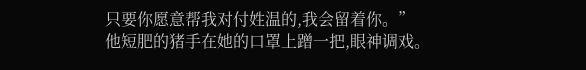只要你愿意帮我对付姓温的,我会留着你。”
他短肥的猪手在她的口罩上蹭一把,眼神调戏。